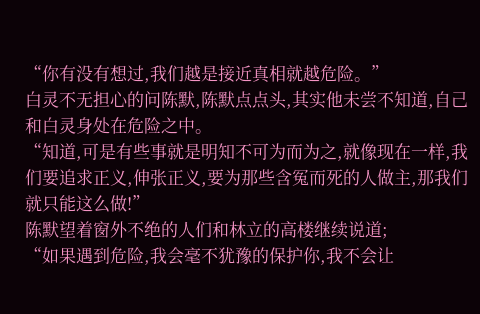“你有没有想过,我们越是接近真相就越危险。”
白灵不无担心的问陈默,陈默点点头,其实他未尝不知道,自己和白灵身处在危险之中。
“知道,可是有些事就是明知不可为而为之,就像现在一样,我们要追求正义,伸张正义,要为那些含冤而死的人做主,那我们就只能这么做!”
陈默望着窗外不绝的人们和林立的高楼继续说道;
“如果遇到危险,我会毫不犹豫的保护你,我不会让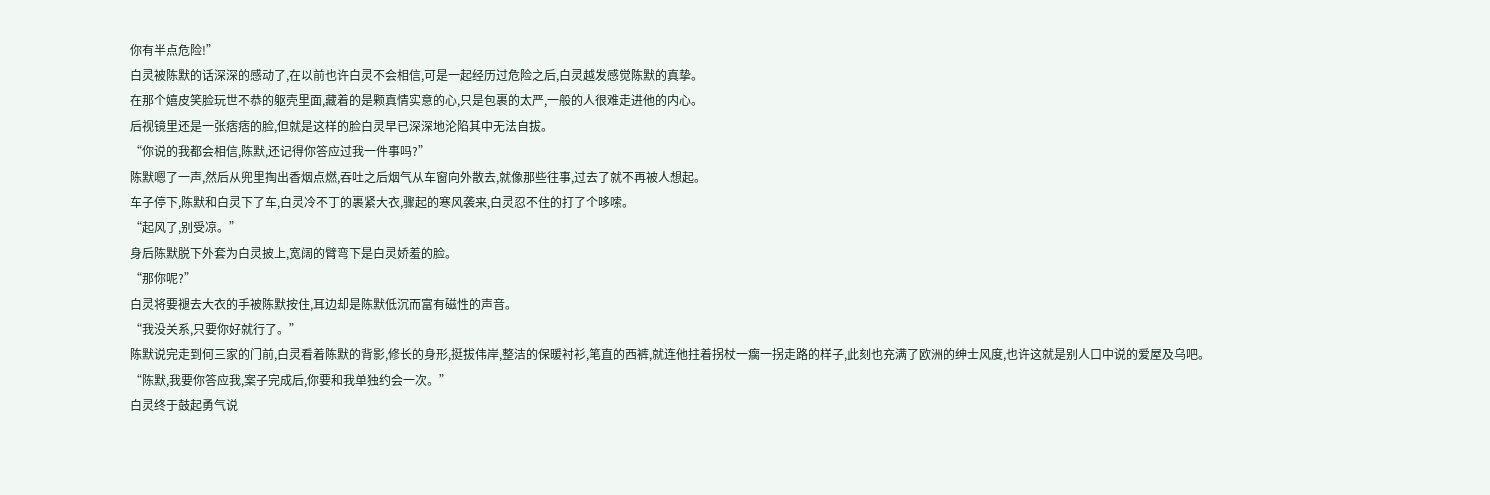你有半点危险!”
白灵被陈默的话深深的感动了,在以前也许白灵不会相信,可是一起经历过危险之后,白灵越发感觉陈默的真挚。
在那个嬉皮笑脸玩世不恭的躯壳里面,藏着的是颗真情实意的心,只是包裹的太严,一般的人很难走进他的内心。
后视镜里还是一张痞痞的脸,但就是这样的脸白灵早已深深地沦陷其中无法自拔。
“你说的我都会相信,陈默,还记得你答应过我一件事吗?”
陈默嗯了一声,然后从兜里掏出香烟点燃,吞吐之后烟气从车窗向外散去,就像那些往事,过去了就不再被人想起。
车子停下,陈默和白灵下了车,白灵冷不丁的裹紧大衣,骤起的寒风袭来,白灵忍不住的打了个哆嗦。
“起风了,别受凉。”
身后陈默脱下外套为白灵披上,宽阔的臂弯下是白灵娇羞的脸。
“那你呢?”
白灵将要褪去大衣的手被陈默按住,耳边却是陈默低沉而富有磁性的声音。
“我没关系,只要你好就行了。”
陈默说完走到何三家的门前,白灵看着陈默的背影,修长的身形,挺拔伟岸,整洁的保暖衬衫,笔直的西裤,就连他拄着拐杖一瘸一拐走路的样子,此刻也充满了欧洲的绅士风度,也许这就是别人口中说的爱屋及乌吧。
“陈默,我要你答应我,案子完成后,你要和我单独约会一次。”
白灵终于鼓起勇气说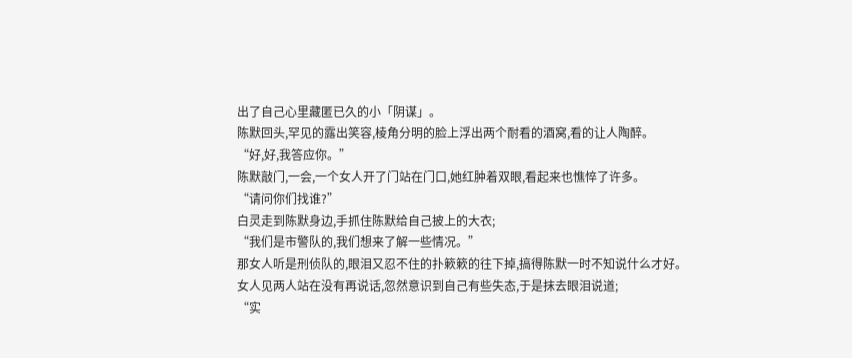出了自己心里藏匿已久的小「阴谋」。
陈默回头,罕见的露出笑容,棱角分明的脸上浮出两个耐看的酒窝,看的让人陶醉。
“好,好,我答应你。”
陈默敲门,一会,一个女人开了门站在门口,她红肿着双眼,看起来也憔悴了许多。
“请问你们找谁?”
白灵走到陈默身边,手抓住陈默给自己披上的大衣;
“我们是市警队的,我们想来了解一些情况。”
那女人听是刑侦队的,眼泪又忍不住的扑簌簌的往下掉,搞得陈默一时不知说什么才好。
女人见两人站在没有再说话,忽然意识到自己有些失态,于是抹去眼泪说道;
“实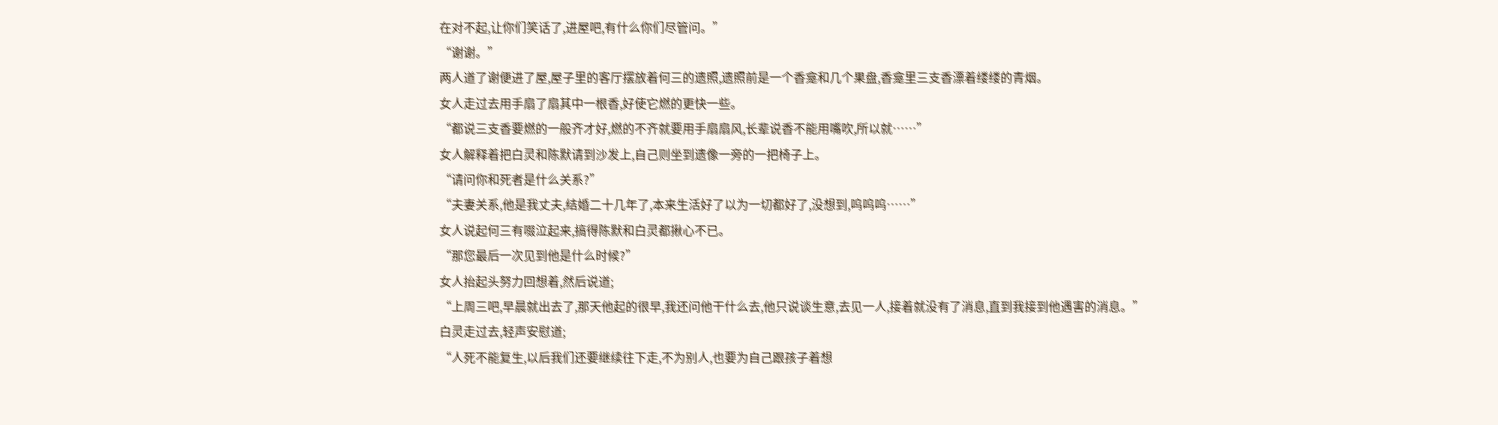在对不起,让你们笑话了,进屋吧,有什么你们尽管问。”
“谢谢。”
两人道了谢便进了屋,屋子里的客厅摆放着何三的遗照,遗照前是一个香龛和几个果盘,香龛里三支香漂着缕缕的青烟。
女人走过去用手扇了扇其中一根香,好使它燃的更快一些。
“都说三支香要燃的一般齐才好,燃的不齐就要用手扇扇风,长辈说香不能用嘴吹,所以就……”
女人解释着把白灵和陈默请到沙发上,自己则坐到遗像一旁的一把椅子上。
“请问你和死者是什么关系?”
“夫妻关系,他是我丈夫,结婚二十几年了,本来生活好了以为一切都好了,没想到,呜呜呜……”
女人说起何三有啜泣起来,搞得陈默和白灵都揪心不已。
“那您最后一次见到他是什么时候?”
女人抬起头努力回想着,然后说道;
“上周三吧,早晨就出去了,那天他起的很早,我还问他干什么去,他只说谈生意,去见一人,接着就没有了消息,直到我接到他遇害的消息。”
白灵走过去,轻声安慰道;
“人死不能复生,以后我们还要继续往下走,不为别人,也要为自己跟孩子着想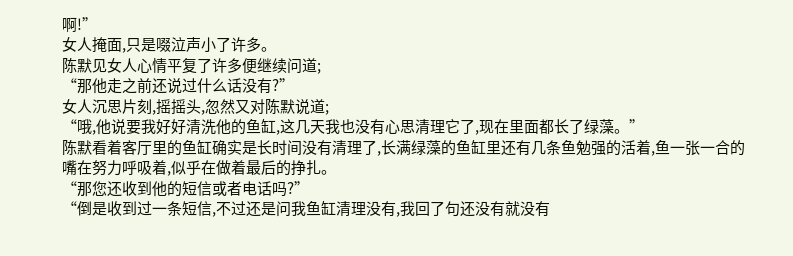啊!”
女人掩面,只是啜泣声小了许多。
陈默见女人心情平复了许多便继续问道;
“那他走之前还说过什么话没有?”
女人沉思片刻,摇摇头,忽然又对陈默说道;
“哦,他说要我好好清洗他的鱼缸,这几天我也没有心思清理它了,现在里面都长了绿藻。”
陈默看着客厅里的鱼缸确实是长时间没有清理了,长满绿藻的鱼缸里还有几条鱼勉强的活着,鱼一张一合的嘴在努力呼吸着,似乎在做着最后的挣扎。
“那您还收到他的短信或者电话吗?”
“倒是收到过一条短信,不过还是问我鱼缸清理没有,我回了句还没有就没有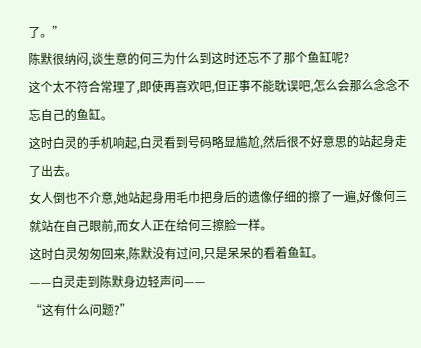了。”
陈默很纳闷,谈生意的何三为什么到这时还忘不了那个鱼缸呢?
这个太不符合常理了,即使再喜欢吧,但正事不能耽误吧,怎么会那么念念不忘自己的鱼缸。
这时白灵的手机响起,白灵看到号码略显尴尬,然后很不好意思的站起身走了出去。
女人倒也不介意,她站起身用毛巾把身后的遗像仔细的擦了一遍,好像何三就站在自己眼前,而女人正在给何三擦脸一样。
这时白灵匆匆回来,陈默没有过问,只是呆呆的看着鱼缸。
——白灵走到陈默身边轻声问——
“这有什么问题?”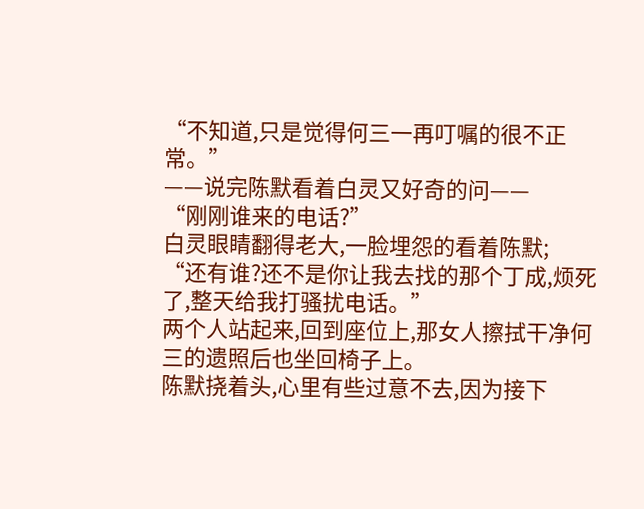“不知道,只是觉得何三一再叮嘱的很不正常。”
——说完陈默看着白灵又好奇的问——
“刚刚谁来的电话?”
白灵眼睛翻得老大,一脸埋怨的看着陈默;
“还有谁?还不是你让我去找的那个丁成,烦死了,整天给我打骚扰电话。”
两个人站起来,回到座位上,那女人擦拭干净何三的遗照后也坐回椅子上。
陈默挠着头,心里有些过意不去,因为接下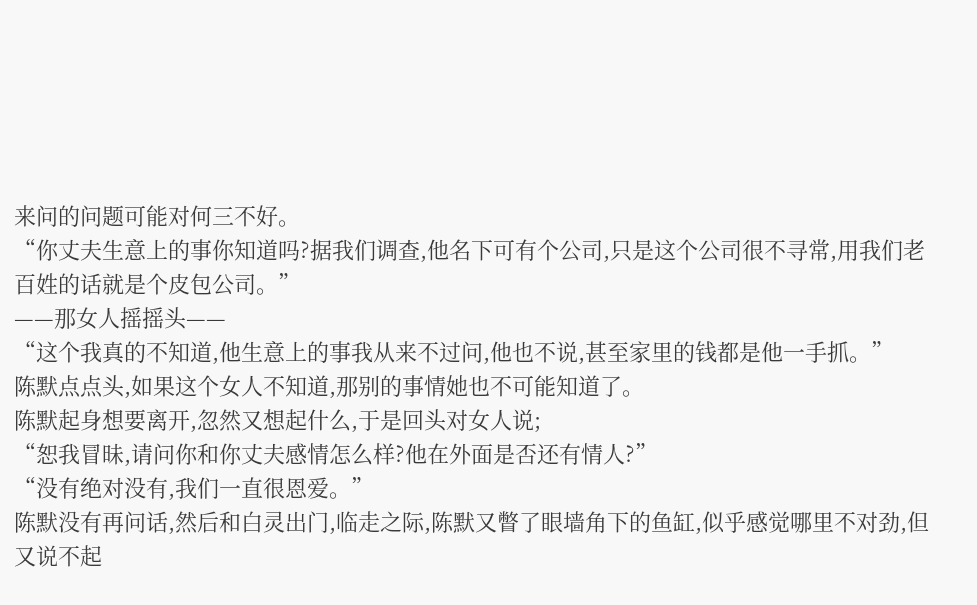来问的问题可能对何三不好。
“你丈夫生意上的事你知道吗?据我们调查,他名下可有个公司,只是这个公司很不寻常,用我们老百姓的话就是个皮包公司。”
——那女人摇摇头——
“这个我真的不知道,他生意上的事我从来不过问,他也不说,甚至家里的钱都是他一手抓。”
陈默点点头,如果这个女人不知道,那别的事情她也不可能知道了。
陈默起身想要离开,忽然又想起什么,于是回头对女人说;
“恕我冒昧,请问你和你丈夫感情怎么样?他在外面是否还有情人?”
“没有绝对没有,我们一直很恩爱。”
陈默没有再问话,然后和白灵出门,临走之际,陈默又瞥了眼墙角下的鱼缸,似乎感觉哪里不对劲,但又说不起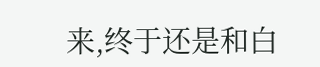来,终于还是和白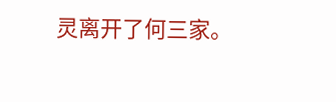灵离开了何三家。